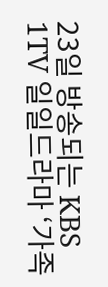23일 방송되는 KBS 1TV 일일드라마 ‘가족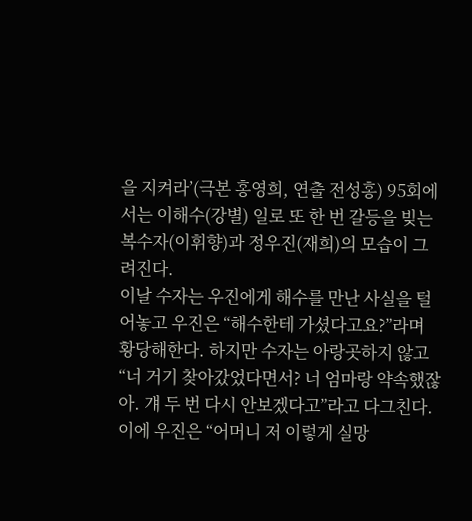을 지켜라’(극본 홍영희, 연출 전성홍) 95회에서는 이해수(강별) 일로 또 한 번 갈등을 빚는 복수자(이휘향)과 정우진(재희)의 모습이 그려진다.
이날 수자는 우진에게 해수를 만난 사실을 털어놓고 우진은 “해수한테 가셨다고요?”라며 황당해한다. 하지만 수자는 아랑곳하지 않고 “너 거기 찾아갔었다면서? 너 엄마랑 약속했잖아. 걔 두 번 다시 안보겠다고”라고 다그친다.
이에 우진은 “어머니 저 이렇게 실망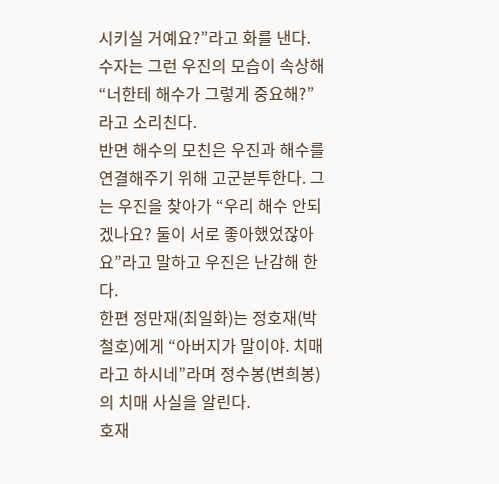시키실 거예요?”라고 화를 낸다. 수자는 그런 우진의 모습이 속상해 “너한테 해수가 그렇게 중요해?”라고 소리친다.
반면 해수의 모친은 우진과 해수를 연결해주기 위해 고군분투한다. 그는 우진을 찾아가 “우리 해수 안되겠나요? 둘이 서로 좋아했었잖아요”라고 말하고 우진은 난감해 한다.
한편 정만재(최일화)는 정호재(박철호)에게 “아버지가 말이야. 치매라고 하시네”라며 정수봉(변희봉)의 치매 사실을 알린다.
호재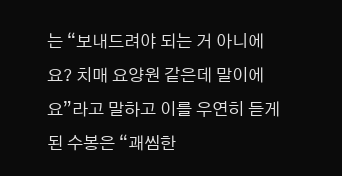는 “보내드려야 되는 거 아니에요? 치매 요양원 같은데 말이에요”라고 말하고 이를 우연히 듣게 된 수봉은 “괘씸한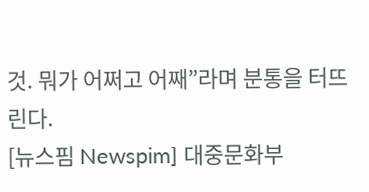것. 뭐가 어쩌고 어째”라며 분통을 터뜨린다.
[뉴스핌 Newspim] 대중문화부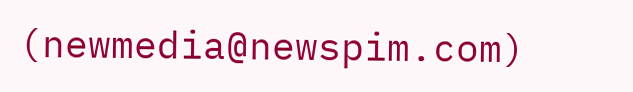(newmedia@newspim.com)